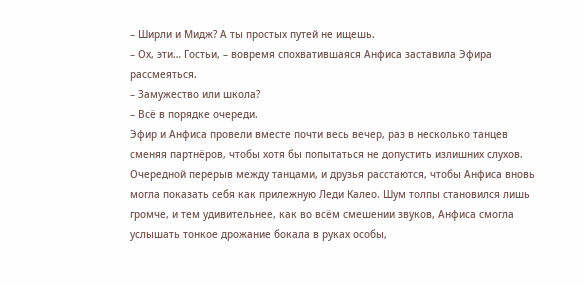– Ширли и Мидж? А ты простых путей не ищешь.
– Ох, эти… Гостьи, – вовремя спохватившаяся Анфиса заставила Эфира рассмеяться.
– Замужество или школа?
– Всё в порядке очереди.
Эфир и Анфиса провели вместе почти весь вечер, раз в несколько танцев сменяя партнёров, чтобы хотя бы попытаться не допустить излишних слухов.
Очередной перерыв между танцами, и друзья расстаются, чтобы Анфиса вновь могла показать себя как прилежную Леди Калео. Шум толпы становился лишь громче, и тем удивительнее, как во всём смешении звуков, Анфиса смогла услышать тонкое дрожание бокала в руках особы,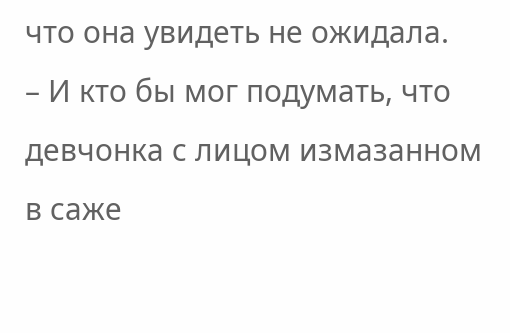что она увидеть не ожидала.
– И кто бы мог подумать, что девчонка с лицом измазанном в саже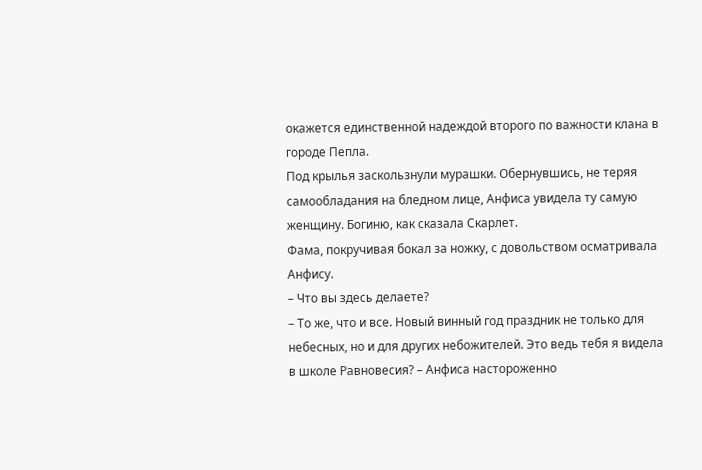окажется единственной надеждой второго по важности клана в городе Пепла.
Под крылья заскользнули мурашки. Обернувшись, не теряя самообладания на бледном лице, Анфиса увидела ту самую женщину. Богиню, как сказала Скарлет.
Фама, покручивая бокал за ножку, с довольством осматривала Анфису.
– Что вы здесь делаете?
– То же, что и все. Новый винный год праздник не только для небесных, но и для других небожителей. Это ведь тебя я видела в школе Равновесия? – Анфиса настороженно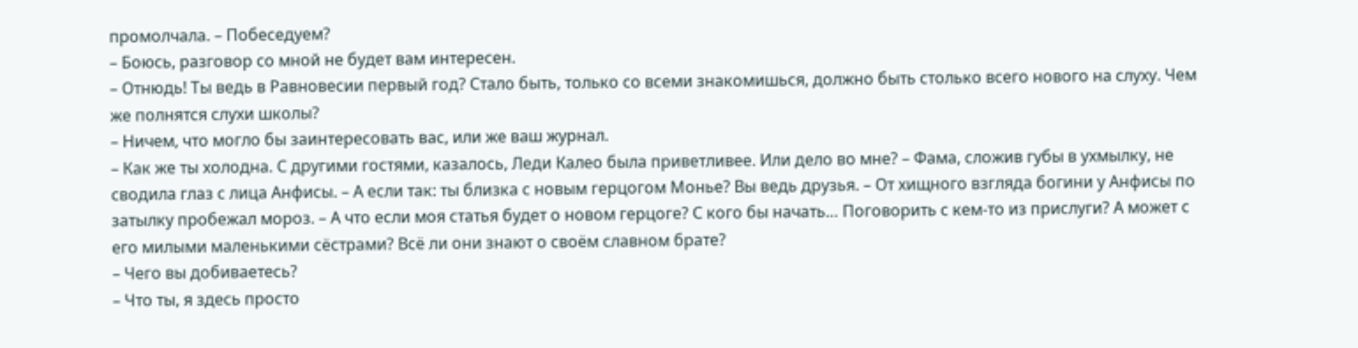промолчала. – Побеседуем?
– Боюсь, разговор со мной не будет вам интересен.
– Отнюдь! Ты ведь в Равновесии первый год? Стало быть, только со всеми знакомишься, должно быть столько всего нового на слуху. Чем же полнятся слухи школы?
– Ничем, что могло бы заинтересовать вас, или же ваш журнал.
– Как же ты холодна. С другими гостями, казалось, Леди Калео была приветливее. Или дело во мне? – Фама, сложив губы в ухмылку, не сводила глаз с лица Анфисы. – А если так: ты близка с новым герцогом Монье? Вы ведь друзья. – От хищного взгляда богини у Анфисы по затылку пробежал мороз. – А что если моя статья будет о новом герцоге? С кого бы начать… Поговорить с кем-то из прислуги? А может с его милыми маленькими сёстрами? Всё ли они знают о своём славном брате?
– Чего вы добиваетесь?
– Что ты, я здесь просто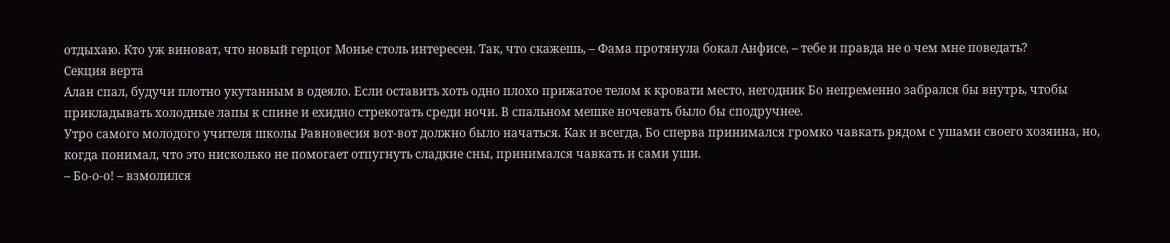отдыхаю. Кто уж виноват, что новый герцог Монье столь интересен. Так, что скажешь, – Фама протянула бокал Анфисе, – тебе и правда не о чем мне поведать?
Секция верта
Алан спал, будучи плотно укутанным в одеяло. Если оставить хоть одно плохо прижатое телом к кровати место, негодник Бо непременно забрался бы внутрь, чтобы прикладывать холодные лапы к спине и ехидно стрекотать среди ночи. В спальном мешке ночевать было бы сподручнее.
Утро самого молодого учителя школы Равновесия вот-вот должно было начаться. Как и всегда, Бо сперва принимался громко чавкать рядом с ушами своего хозяина, но, когда понимал, что это нисколько не помогает отпугнуть сладкие сны, принимался чавкать и сами уши.
– Бо-о-о! – взмолился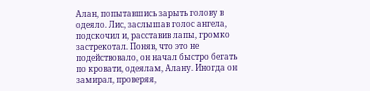Алан, попытавшись зарыть голову в одеяло. Лис, заслышав голос ангела, подскочил и, расставив лапы, громко застрекотал. Поняв, что это не подействовало, он начал быстро бегать по кровати, одеялам, Алану. Иногда он замирал, проверяя,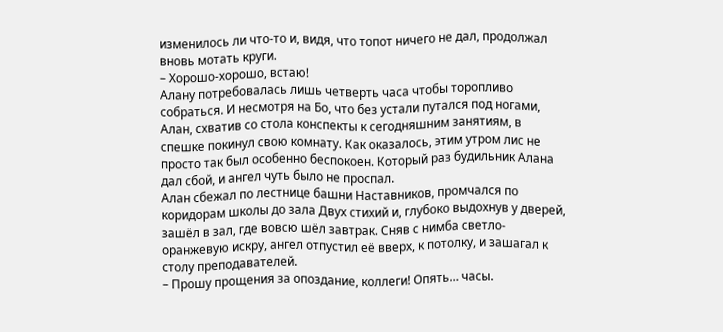изменилось ли что-то и, видя, что топот ничего не дал, продолжал вновь мотать круги.
– Хорошо-хорошо, встаю!
Алану потребовалась лишь четверть часа чтобы торопливо собраться. И несмотря на Бо, что без устали путался под ногами, Алан, схватив со стола конспекты к сегодняшним занятиям, в спешке покинул свою комнату. Как оказалось, этим утром лис не просто так был особенно беспокоен. Который раз будильник Алана дал сбой, и ангел чуть было не проспал.
Алан сбежал по лестнице башни Наставников, промчался по коридорам школы до зала Двух стихий и, глубоко выдохнув у дверей, зашёл в зал, где вовсю шёл завтрак. Сняв с нимба светло-оранжевую искру, ангел отпустил её вверх, к потолку, и зашагал к столу преподавателей.
– Прошу прощения за опоздание, коллеги! Опять… часы.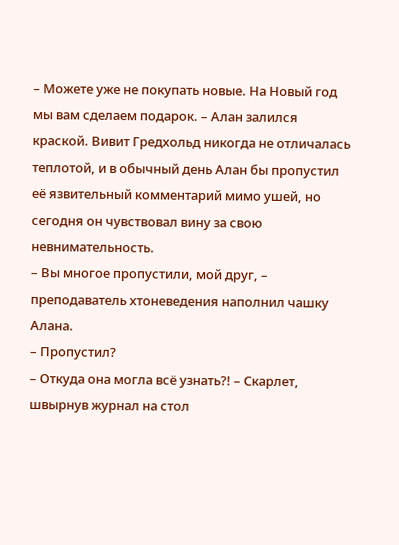– Можете уже не покупать новые. На Новый год мы вам сделаем подарок. – Алан залился краской. Вивит Гредхольд никогда не отличалась теплотой, и в обычный день Алан бы пропустил её язвительный комментарий мимо ушей, но сегодня он чувствовал вину за свою невнимательность.
– Вы многое пропустили, мой друг, – преподаватель хтоневедения наполнил чашку Алана.
– Пропустил?
– Откуда она могла всё узнать?! – Скарлет, швырнув журнал на стол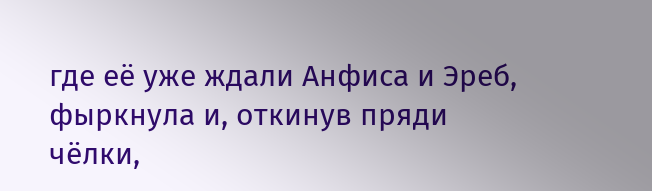где её уже ждали Анфиса и Эреб, фыркнула и, откинув пряди чёлки,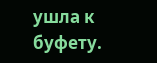ушла к буфету.